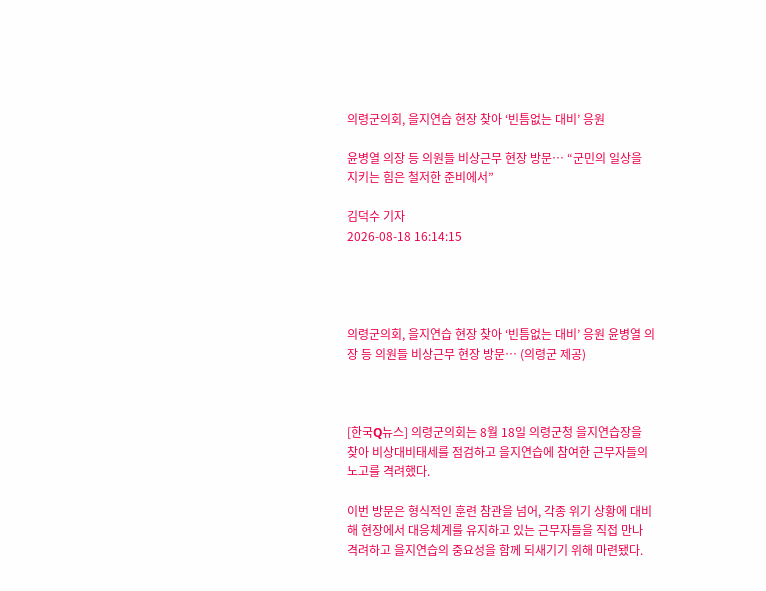의령군의회, 을지연습 현장 찾아 ‘빈틈없는 대비’ 응원

윤병열 의장 등 의원들 비상근무 현장 방문… “군민의 일상을 지키는 힘은 철저한 준비에서”

김덕수 기자
2026-08-18 16:14:15




의령군의회, 을지연습 현장 찾아 ‘빈틈없는 대비’ 응원 윤병열 의장 등 의원들 비상근무 현장 방문… (의령군 제공)



[한국Q뉴스] 의령군의회는 8월 18일 의령군청 을지연습장을 찾아 비상대비태세를 점검하고 을지연습에 참여한 근무자들의 노고를 격려했다.

이번 방문은 형식적인 훈련 참관을 넘어, 각종 위기 상황에 대비해 현장에서 대응체계를 유지하고 있는 근무자들을 직접 만나 격려하고 을지연습의 중요성을 함께 되새기기 위해 마련됐다.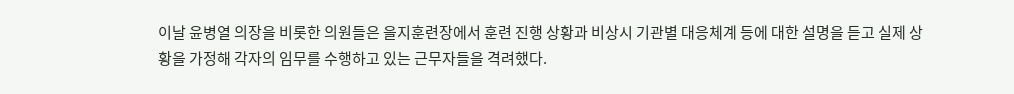이날 윤병열 의장을 비롯한 의원들은 을지훈련장에서 훈련 진행 상황과 비상시 기관별 대응체계 등에 대한 설명을 듣고 실제 상황을 가정해 각자의 임무를 수행하고 있는 근무자들을 격려했다.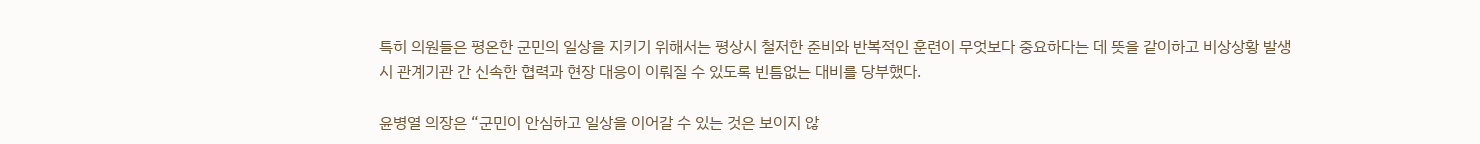특히 의원들은 평온한 군민의 일상을 지키기 위해서는 평상시 철저한 준비와 반복적인 훈련이 무엇보다 중요하다는 데 뜻을 같이하고 비상상황 발생 시 관계기관 간 신속한 협력과 현장 대응이 이뤄질 수 있도록 빈틈없는 대비를 당부했다.

윤병열 의장은 “군민이 안심하고 일상을 이어갈 수 있는 것은 보이지 않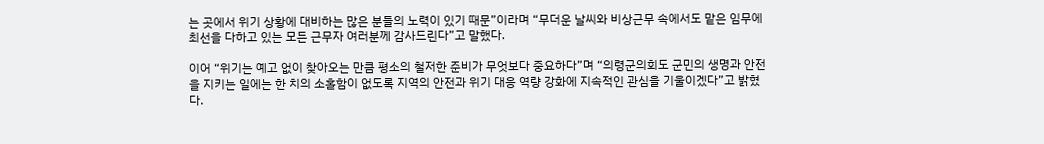는 곳에서 위기 상황에 대비하는 많은 분들의 노력이 있기 때문”이라며 “무더운 날씨와 비상근무 속에서도 맡은 임무에 최선을 다하고 있는 모든 근무자 여러분께 감사드린다”고 말했다.

이어 “위기는 예고 없이 찾아오는 만큼 평소의 철저한 준비가 무엇보다 중요하다”며 “의령군의회도 군민의 생명과 안전을 지키는 일에는 한 치의 소홀함이 없도록 지역의 안전과 위기 대응 역량 강화에 지속적인 관심을 기울이겠다”고 밝혔다.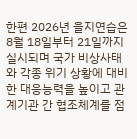한편 2026년 을지연습은 8월 18일부터 21일까지 실시되며 국가 비상사태와 각종 위기 상황에 대비한 대응능력을 높이고 관계기관 간 협조체계를 점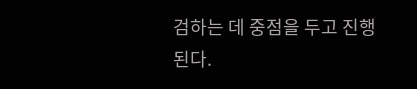검하는 데 중점을 두고 진행된다.